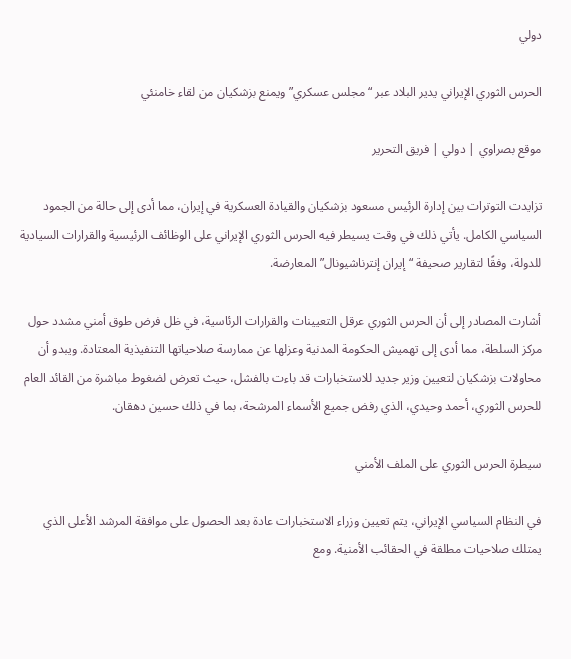دولي

الحرس الثوري الإيراني يدير البلاد عبر “مجلس عسكري” ويمنع بزشكيان من لقاء خامنئي

موقع بصراوي | دولي | فريق التحرير

تزايدت التوترات بين إدارة الرئيس مسعود بزشكيان والقيادة العسكرية في إيران، مما أدى إلى حالة من الجمود السياسي الكامل. يأتي ذلك في وقت يسيطر فيه الحرس الثوري الإيراني على الوظائف الرئيسية والقرارات السيادية للدولة، وفقًا لتقارير صحيفة “إيران إنترناشيونال” المعارضة.

أشارت المصادر إلى أن الحرس الثوري عرقل التعيينات والقرارات الرئاسية، في ظل فرض طوق أمني مشدد حول مركز السلطة، مما أدى إلى تهميش الحكومة المدنية وعزلها عن ممارسة صلاحياتها التنفيذية المعتادة. ويبدو أن محاولات بزشكيان لتعيين وزير جديد للاستخبارات قد باءت بالفشل، حيث تعرض لضغوط مباشرة من القائد العام للحرس الثوري، أحمد وحيدي، الذي رفض جميع الأسماء المرشحة، بما في ذلك حسين دهقان.

سيطرة الحرس الثوري على الملف الأمني

في النظام السياسي الإيراني، يتم تعيين وزراء الاستخبارات عادة بعد الحصول على موافقة المرشد الأعلى الذي يمتلك صلاحيات مطلقة في الحقائب الأمنية. ومع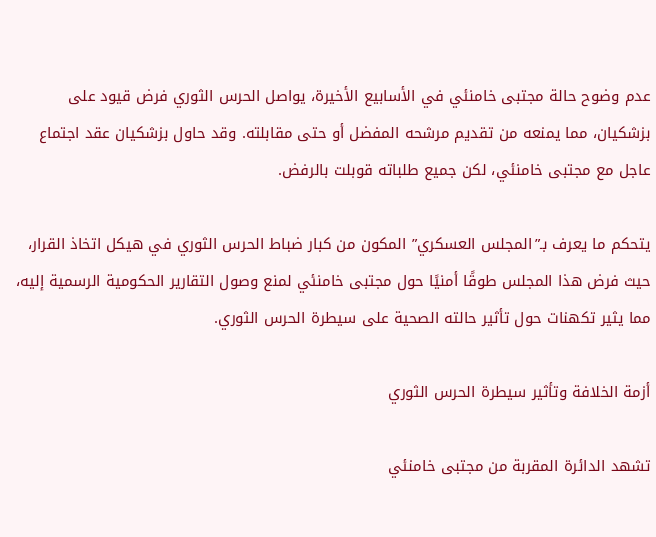عدم وضوح حالة مجتبى خامنئي في الأسابيع الأخيرة، يواصل الحرس الثوري فرض قيود على بزشكيان، مما يمنعه من تقديم مرشحه المفضل أو حتى مقابلته. وقد حاول بزشكيان عقد اجتماع عاجل مع مجتبى خامنئي، لكن جميع طلباته قوبلت بالرفض.

يتحكم ما يعرف بـ”المجلس العسكري” المكون من كبار ضباط الحرس الثوري في هيكل اتخاذ القرار، حيث فرض هذا المجلس طوقًا أمنيًا حول مجتبى خامنئي لمنع وصول التقارير الحكومية الرسمية إليه، مما يثير تكهنات حول تأثير حالته الصحية على سيطرة الحرس الثوري.

أزمة الخلافة وتأثير سيطرة الحرس الثوري

تشهد الدائرة المقربة من مجتبى خامنئي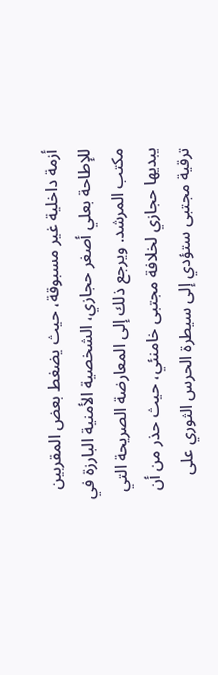أزمة داخلية غير مسبوقة، حيث يضغط بعض المقربين للإطاحة بعلي أصغر حجازي، الشخصية الأمنية البارزة في مكتب المرشد. ويرجع ذلك إلى المعارضة الصريحة التي يبديها حجازي لخلافة مجتبى خامنئي، حيث حذر من أن ترقية مجتبى ستؤدي إلى سيطرة الحرس الثوري على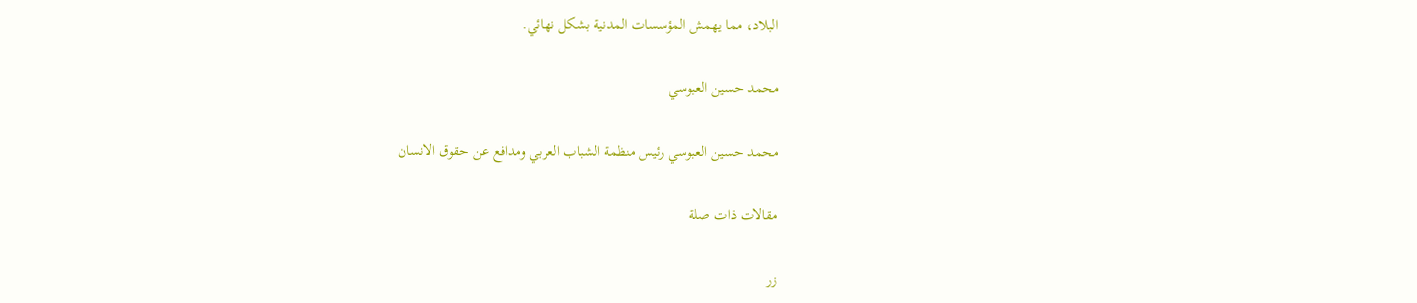البلاد، مما يهمش المؤسسات المدنية بشكل نهائي.

محمد حسين العبوسي

محمد حسين العبوسي رئيس منظمة الشباب العربي ومدافع عن حقوق الانسان

مقالات ذات صلة

زر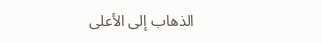الذهاب إلى الأعلى